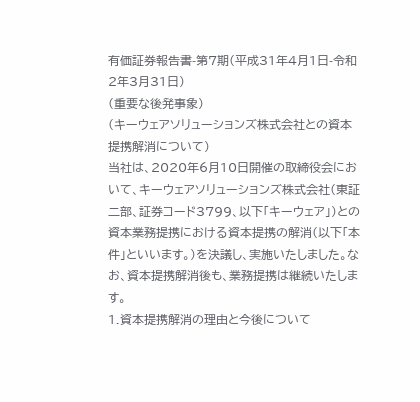有価証券報告書-第7期(平成31年4月1日-令和2年3月31日)
(重要な後発事象)
(キーウェアソリューションズ株式会社との資本提携解消について)
当社は、2020年6月10日開催の取締役会において、キーウェアソリューションズ株式会社(東証二部、証券コード3799、以下「キーウェア」)との資本業務提携における資本提携の解消(以下「本件」といいます。)を決議し、実施いたしました。なお、資本提携解消後も、業務提携は継続いたします。
1.資本提携解消の理由と今後について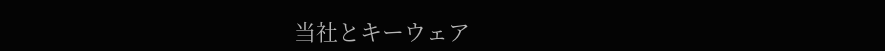当社とキーウェア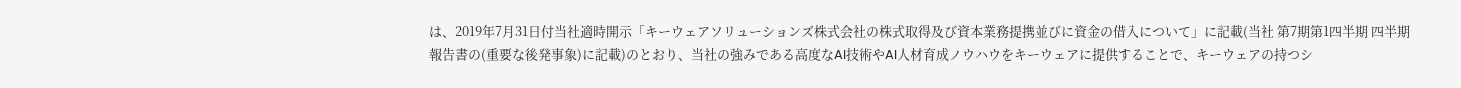は、2019年7月31日付当社適時開示「キーウェアソリューションズ株式会社の株式取得及び資本業務提携並びに資金の借入について」に記載(当社 第7期第1四半期 四半期報告書の(重要な後発事象)に記載)のとおり、当社の強みである高度なAI技術やAI人材育成ノウハウをキーウェアに提供することで、キーウェアの持つシ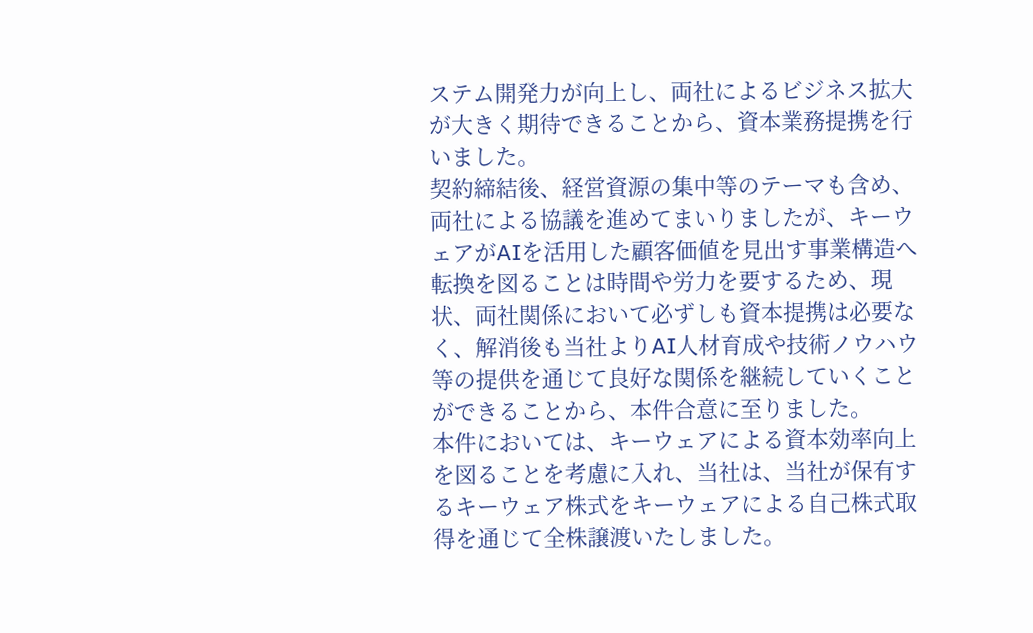ステム開発力が向上し、両社によるビジネス拡大が大きく期待できることから、資本業務提携を行いました。
契約締結後、経営資源の集中等のテーマも含め、両社による協議を進めてまいりましたが、キーウェアがAIを活用した顧客価値を見出す事業構造へ転換を図ることは時間や労力を要するため、現状、両社関係において必ずしも資本提携は必要なく、解消後も当社よりAI人材育成や技術ノウハウ等の提供を通じて良好な関係を継続していくことができることから、本件合意に至りました。
本件においては、キーウェアによる資本効率向上を図ることを考慮に入れ、当社は、当社が保有するキーウェア株式をキーウェアによる自己株式取得を通じて全株譲渡いたしました。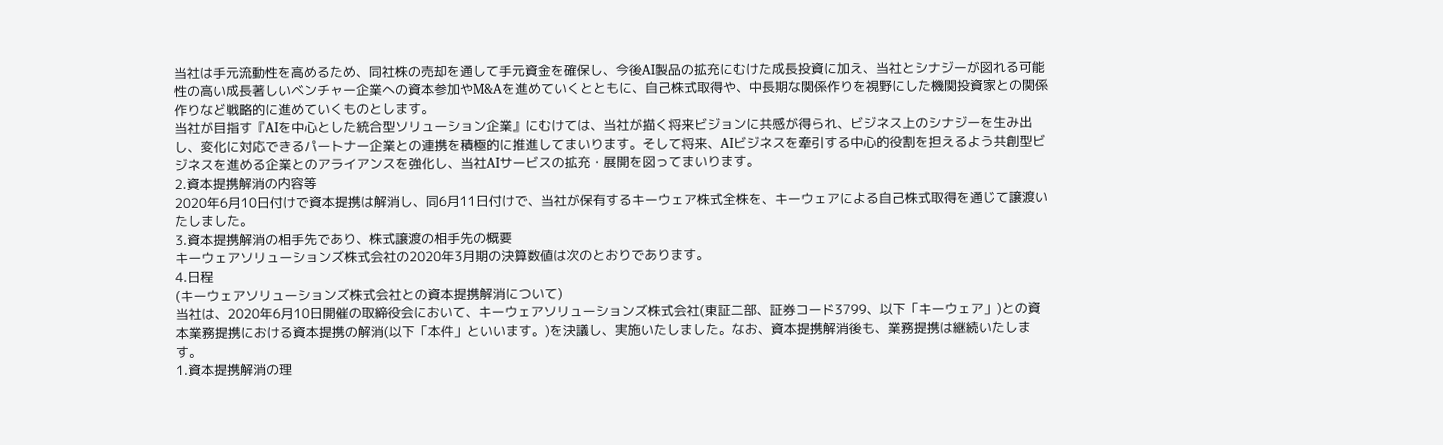当社は手元流動性を高めるため、同社株の売却を通して手元資金を確保し、今後AI製品の拡充にむけた成長投資に加え、当社とシナジーが図れる可能性の高い成長著しいベンチャー企業への資本参加やM&Aを進めていくとともに、自己株式取得や、中長期な関係作りを視野にした機関投資家との関係作りなど戦略的に進めていくものとします。
当社が目指す『AIを中心とした統合型ソリューション企業』にむけては、当社が描く将来ビジョンに共感が得られ、ビジネス上のシナジーを生み出し、変化に対応できるパートナー企業との連携を積極的に推進してまいります。そして将来、AIビジネスを牽引する中心的役割を担えるよう共創型ビジネスを進める企業とのアライアンスを強化し、当社AIサービスの拡充・展開を図ってまいります。
2.資本提携解消の内容等
2020年6月10日付けで資本提携は解消し、同6月11日付けで、当社が保有するキーウェア株式全株を、キーウェアによる自己株式取得を通じて譲渡いたしました。
3.資本提携解消の相手先であり、株式譲渡の相手先の概要
キーウェアソリューションズ株式会社の2020年3月期の決算数値は次のとおりであります。
4.日程
(キーウェアソリューションズ株式会社との資本提携解消について)
当社は、2020年6月10日開催の取締役会において、キーウェアソリューションズ株式会社(東証二部、証券コード3799、以下「キーウェア」)との資本業務提携における資本提携の解消(以下「本件」といいます。)を決議し、実施いたしました。なお、資本提携解消後も、業務提携は継続いたします。
1.資本提携解消の理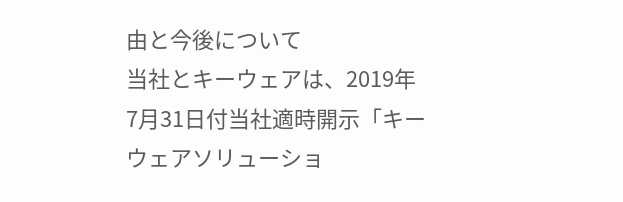由と今後について
当社とキーウェアは、2019年7月31日付当社適時開示「キーウェアソリューショ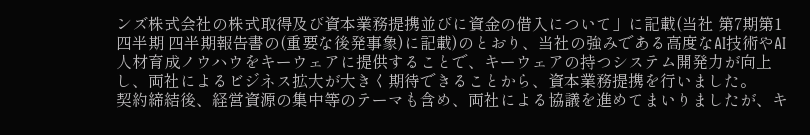ンズ株式会社の株式取得及び資本業務提携並びに資金の借入について」に記載(当社 第7期第1四半期 四半期報告書の(重要な後発事象)に記載)のとおり、当社の強みである高度なAI技術やAI人材育成ノウハウをキーウェアに提供することで、キーウェアの持つシステム開発力が向上し、両社によるビジネス拡大が大きく期待できることから、資本業務提携を行いました。
契約締結後、経営資源の集中等のテーマも含め、両社による協議を進めてまいりましたが、キ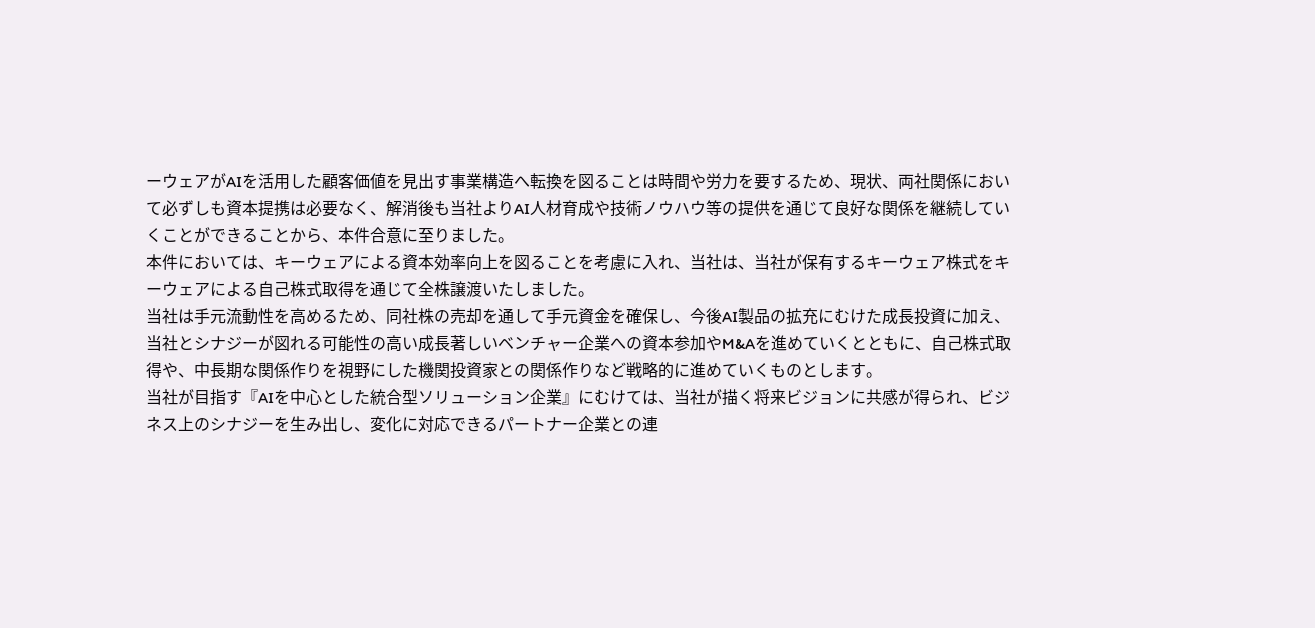ーウェアがAIを活用した顧客価値を見出す事業構造へ転換を図ることは時間や労力を要するため、現状、両社関係において必ずしも資本提携は必要なく、解消後も当社よりAI人材育成や技術ノウハウ等の提供を通じて良好な関係を継続していくことができることから、本件合意に至りました。
本件においては、キーウェアによる資本効率向上を図ることを考慮に入れ、当社は、当社が保有するキーウェア株式をキーウェアによる自己株式取得を通じて全株譲渡いたしました。
当社は手元流動性を高めるため、同社株の売却を通して手元資金を確保し、今後AI製品の拡充にむけた成長投資に加え、当社とシナジーが図れる可能性の高い成長著しいベンチャー企業への資本参加やM&Aを進めていくとともに、自己株式取得や、中長期な関係作りを視野にした機関投資家との関係作りなど戦略的に進めていくものとします。
当社が目指す『AIを中心とした統合型ソリューション企業』にむけては、当社が描く将来ビジョンに共感が得られ、ビジネス上のシナジーを生み出し、変化に対応できるパートナー企業との連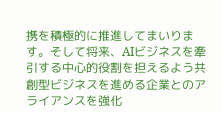携を積極的に推進してまいります。そして将来、AIビジネスを牽引する中心的役割を担えるよう共創型ビジネスを進める企業とのアライアンスを強化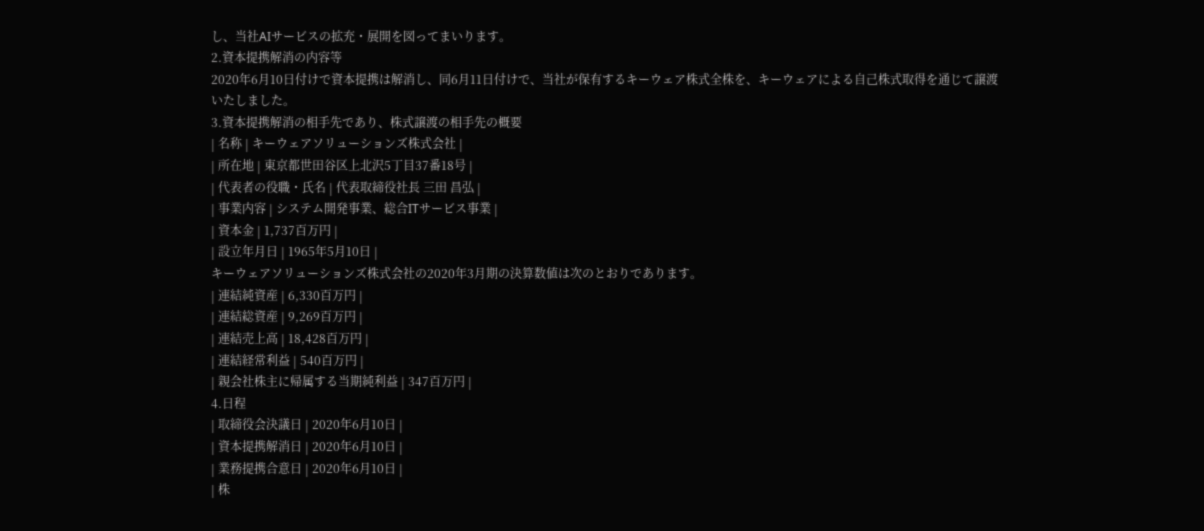し、当社AIサービスの拡充・展開を図ってまいります。
2.資本提携解消の内容等
2020年6月10日付けで資本提携は解消し、同6月11日付けで、当社が保有するキーウェア株式全株を、キーウェアによる自己株式取得を通じて譲渡いたしました。
3.資本提携解消の相手先であり、株式譲渡の相手先の概要
| 名称 | キーウェアソリューションズ株式会社 |
| 所在地 | 東京都世田谷区上北沢5丁目37番18号 |
| 代表者の役職・氏名 | 代表取締役社長 三田 昌弘 |
| 事業内容 | システム開発事業、総合ITサービス事業 |
| 資本金 | 1,737百万円 |
| 設立年月日 | 1965年5月10日 |
キーウェアソリューションズ株式会社の2020年3月期の決算数値は次のとおりであります。
| 連結純資産 | 6,330百万円 |
| 連結総資産 | 9,269百万円 |
| 連結売上高 | 18,428百万円 |
| 連結経常利益 | 540百万円 |
| 親会社株主に帰属する当期純利益 | 347百万円 |
4.日程
| 取締役会決議日 | 2020年6月10日 |
| 資本提携解消日 | 2020年6月10日 |
| 業務提携合意日 | 2020年6月10日 |
| 株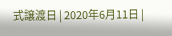式譲渡日 | 2020年6月11日 |